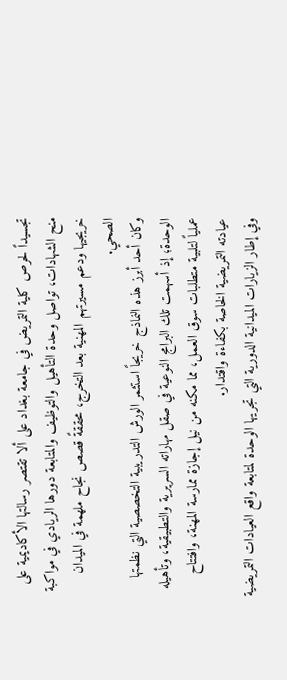تجسيداً لحرص كلية التمريض في جامعة بغداد على ألا تقتصر رسالتها الأكاديمية على منح الشهادات، تواصل وحدة التأهيل والتوظيف والمتابعة دورها الريادي في مواكبة خريجيها ودعم مسيرتهم المهنية بعد التخرج، محققةً قصص نجاح ملهمة في الميدان الصحي.
وكان أحد أبرز هذه النماذج خريجاً استثمر الورش التدريبية التخصصية التي نظمتها الوحدة؛ إذ أسهمت تلك البرامج النوعية في صقل مهاراته السريرية والتطبيقية، وتأهيله عملياً لتلبية متطلبات سوق العمل، مما مكنه من نيل إجازة ممارسة المهنة، وافتتاح عيادته التمريضية الخاصة بكفاءة واقتدار.
وفي إطار الزيارات الميدانية الدورية التي تجريها الوحدة لمتابعة واقع العيادات التمريضية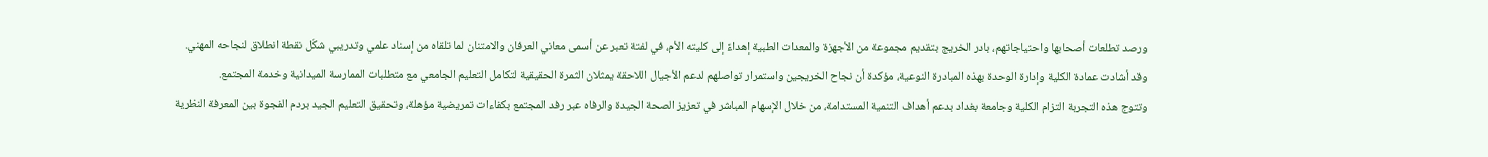ورصد تطلعات أصحابها واحتياجاتهم، بادر الخريج بتقديم مجموعة من الأجهزة والمعدات الطبية إهداءً إلى كليته الأم، في لفتة تعبر عن أسمى معاني العرفان والامتنان لما تلقاه من إسناد علمي وتدريبي شكّل نقطة انطلاق لنجاحه المهني.
وقد أشادت عمادة الكلية وإدارة الوحدة بهذه المبادرة النوعية، مؤكدة أن نجاح الخريجين واستمرار تواصلهم لدعم الأجيال اللاحقة يمثلان الثمرة الحقيقية لتكامل التعليم الجامعي مع متطلبات الممارسة الميدانية وخدمة المجتمع.
وتتوج هذه التجربة التزام الكلية وجامعة بغداد بدعم أهداف التنمية المستدامة، من خلال الإسهام المباشر في تعزيز الصحة الجيدة والرفاه عبر رفد المجتمع بكفاءات تمريضية مؤهلة، وتحقيق التعليم الجيد بردم الفجوة بين المعرفة النظرية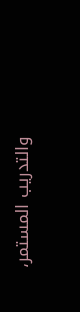والتدريب المستمر،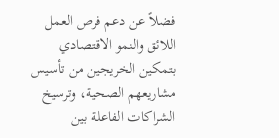فضلاً عن دعم فرص العمل اللائق والنمو الاقتصادي بتمكين الخريجين من تأسيس مشاريعهم الصحية، وترسيخ الشراكات الفاعلة بين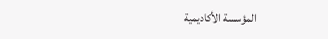المؤسسة الأكاديمية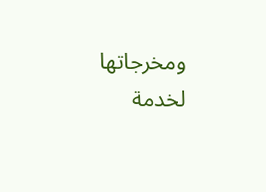ومخرجاتها لخدمة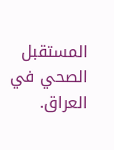المستقبل الصحي في العراق.